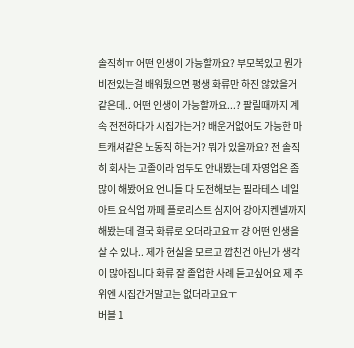솔직히ㅠ 어떤 인생이 가능할까요? 부모복있고 뭔가 비전있는걸 배워뒀으면 평생 화류만 하진 않았을거 같은데.. 어떤 인생이 가능할까요...? 팔릴때까지 계속 전전하다가 시집가는거? 배운거없어도 가능한 마트캐셔같은 노동직 하는거? 뭐가 있을까요? 전 솔직히 회사는 고졸이라 엄두도 안내봤는데 자영업은 좀 많이 해봤어요 언니들 다 도전해보는 필라테스 네일아트 요식업 까페 플로리스트 심지어 강아지켄넬까지 해봤는데 결국 화류로 오더라고요ㅠ 걍 어떤 인생을 살 수 있나.. 제가 현실을 모르고 깝친건 아닌가 생각이 많아집니다 화류 잘 졸업한 사례 듣고싶어요 제 주위엔 시집간거말고는 없더라고요ㅜ
버블 1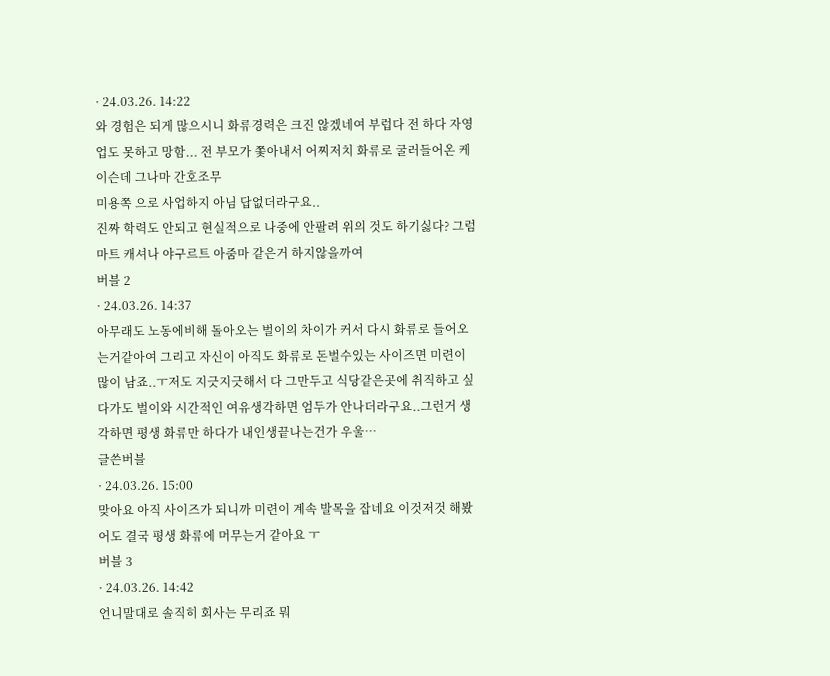· 24.03.26. 14:22
와 경험은 되게 많으시니 화류경력은 크진 않겠네여 부럽다 전 하다 자영업도 못하고 망함... 전 부모가 쫓아내서 어찌저치 화류로 굴러들어온 케이슨데 그나마 간호조무
미용쪽 으로 사업하지 아님 답없더라구요..
진짜 학력도 안되고 현실적으로 나중에 안팔려 위의 것도 하기싫다? 그럼 마트 캐셔나 야구르트 아줌마 같은거 하지않을까여
버블 2
· 24.03.26. 14:37
아무래도 노동에비해 돌아오는 벌이의 차이가 커서 다시 화류로 들어오는거같아여 그리고 자신이 아직도 화류로 돈벌수있는 사이즈면 미련이 많이 남죠..ㅜ저도 지긋지긋해서 다 그만두고 식당같은곳에 취직하고 싶다가도 벌이와 시간적인 여유생각하면 엄두가 안나더라구요..그런거 생각하면 평생 화류만 하다가 내인생끝나는건가 우울…
글쓴버블
· 24.03.26. 15:00
맞아요 아직 사이즈가 되니까 미련이 계속 발목을 잡네요 이것저것 해봤어도 결국 평생 화류에 머무는거 같아요 ㅜ
버블 3
· 24.03.26. 14:42
언니말대로 솔직히 회사는 무리죠 뭐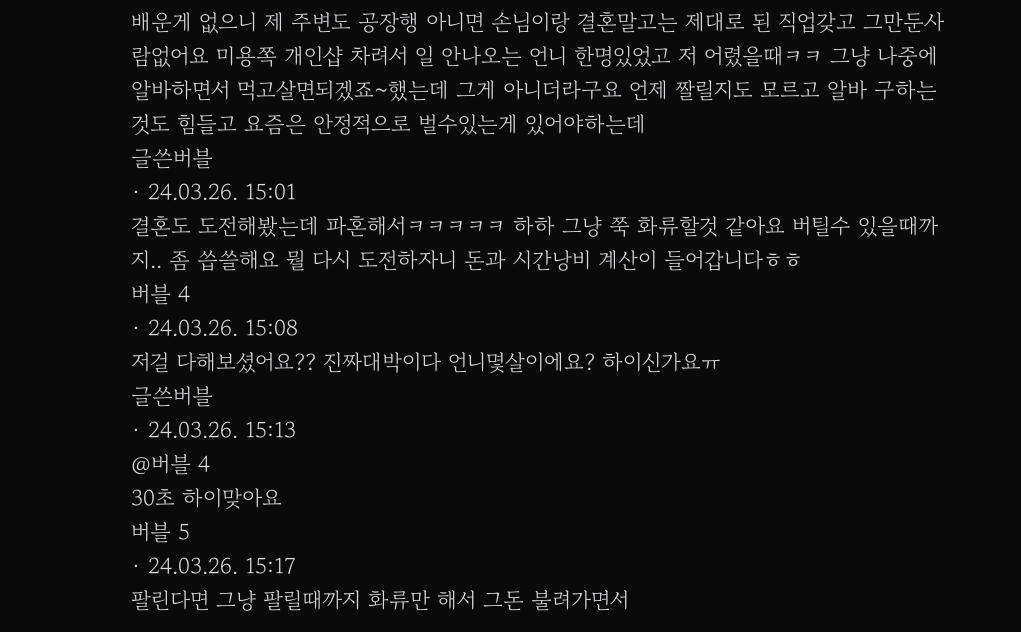배운게 없으니 제 주변도 공장행 아니면 손님이랑 결혼말고는 제대로 된 직업갖고 그만둔사람없어요 미용쪽 개인샵 차려서 일 안나오는 언니 한명있었고 저 어렸을때ㅋㅋ 그냥 나중에 알바하면서 먹고살면되겠죠~했는데 그게 아니더라구요 언제 짤릴지도 모르고 알바 구하는것도 힘들고 요즘은 안정적으로 벌수있는게 있어야하는데
글쓴버블
· 24.03.26. 15:01
결혼도 도전해봤는데 파혼해서ㅋㅋㅋㅋㅋ 하하 그냥 쭉 화류할것 같아요 버틸수 있을때까지.. 좀 씁쓸해요 뭘 다시 도전하자니 돈과 시간낭비 계산이 들어갑니다ㅎㅎ
버블 4
· 24.03.26. 15:08
저걸 다해보셨어요?? 진짜대박이다 언니몇살이에요? 하이신가요ㅠ
글쓴버블
· 24.03.26. 15:13
@버블 4
30초 하이맞아요
버블 5
· 24.03.26. 15:17
팔린다면 그냥 팔릴때까지 화류만 해서 그돈 불려가면서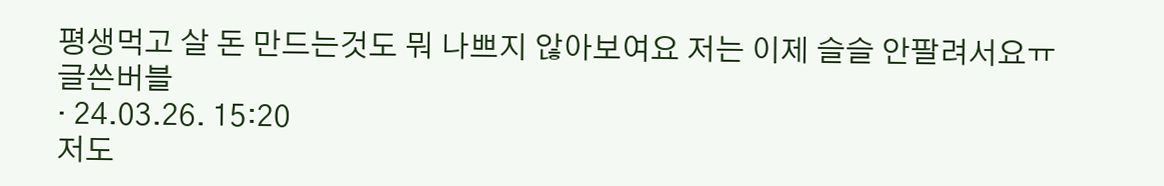평생먹고 살 돈 만드는것도 뭐 나쁘지 않아보여요 저는 이제 슬슬 안팔려서요ㅠ
글쓴버블
· 24.03.26. 15:20
저도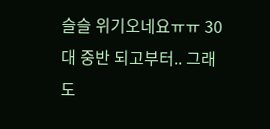슬슬 위기오네요ㅠㅠ 30대 중반 되고부터.. 그래도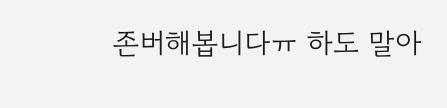존버해봅니다ㅠ 하도 말아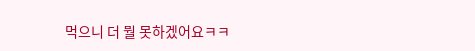먹으니 더 뭘 못하겠어요ㅋㅋ